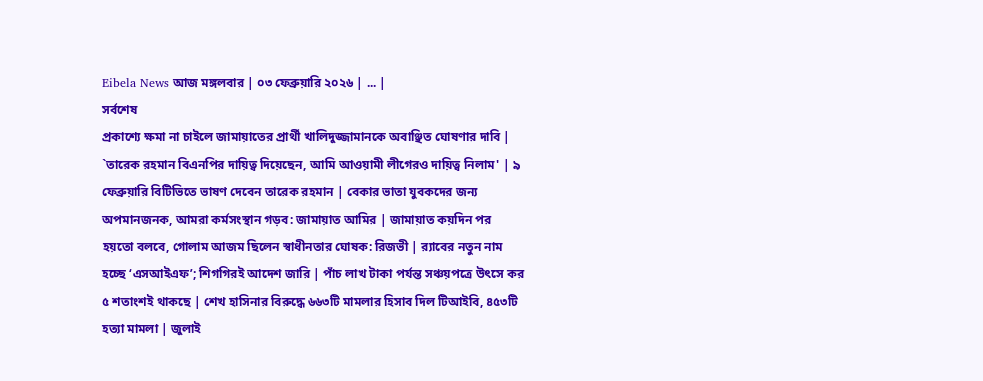Eibela News আজ মঙ্গলবার | ০৩ ফেব্রুয়ারি ২০২৬ | ... |
সর্বশেষ
প্রকাশ্যে ক্ষমা না চাইলে জামায়াতের প্রার্থী খালিদুজ্জামানকে অবাঞ্ছিত ঘোষণার দাবি | `তারেক রহমান বিএনপির দায়িত্ব দিয়েছেন, আমি আওয়ামী লীগেরও দায়িত্ব নিলাম' | ৯ ফেব্রুয়ারি বিটিভিতে ভাষণ দেবেন তারেক রহমান | বেকার ভাতা যুবকদের জন্য অপমানজনক, আমরা কর্মসংস্থান গড়ব: জামায়াত আমির | জামায়াত কয়দিন পর হয়তো বলবে, গোলাম আজম ছিলেন স্বাধীনতার ঘোষক: রিজভী | র‍্যাবের নতুন নাম হচ্ছে ‘এসআইএফ’; শিগগিরই আদেশ জারি | পাঁচ লাখ টাকা পর্যন্ত সঞ্চয়পত্রে উৎসে কর ৫ শতাংশই থাকছে | শেখ হাসিনার বিরুদ্ধে ৬৬৩টি মামলার হিসাব দিল টিআইবি, ৪৫৩টি হত্যা মামলা | জুলাই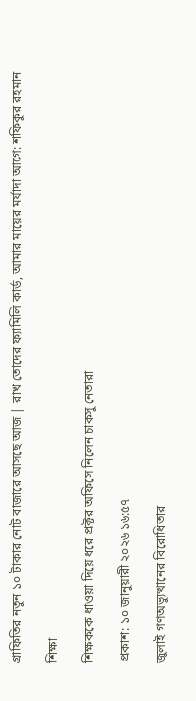গ্রাফিতির নতুন ১০ টাকার নোট বাজারে আসছে আজ | রাখ তোদের ফ্যামিলি কার্ড, আমার মায়ের মর্যাদা আগে: শফিকুর রহমান

শিক্ষা

শিক্ষককে ধাওয়া দিয়ে ধরে প্রক্টর অফিসে নিলেন চাকসু নেতারা

প্রকাশ: ১০ জানুয়ারী ২০২৬ ১৬:৫৭

জুলাই গণঅভ্যুত্থানের বিরোধিতার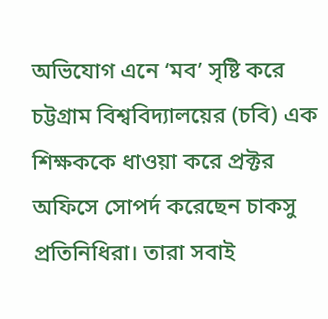অভিযোগ এনে ‘মব’ সৃষ্টি করে চট্টগ্রাম বিশ্ববিদ্যালয়ের (চবি) এক শিক্ষককে ধাওয়া করে প্রক্টর অফিসে সোপর্দ করেছেন চাকসু প্রতিনিধিরা। তারা সবাই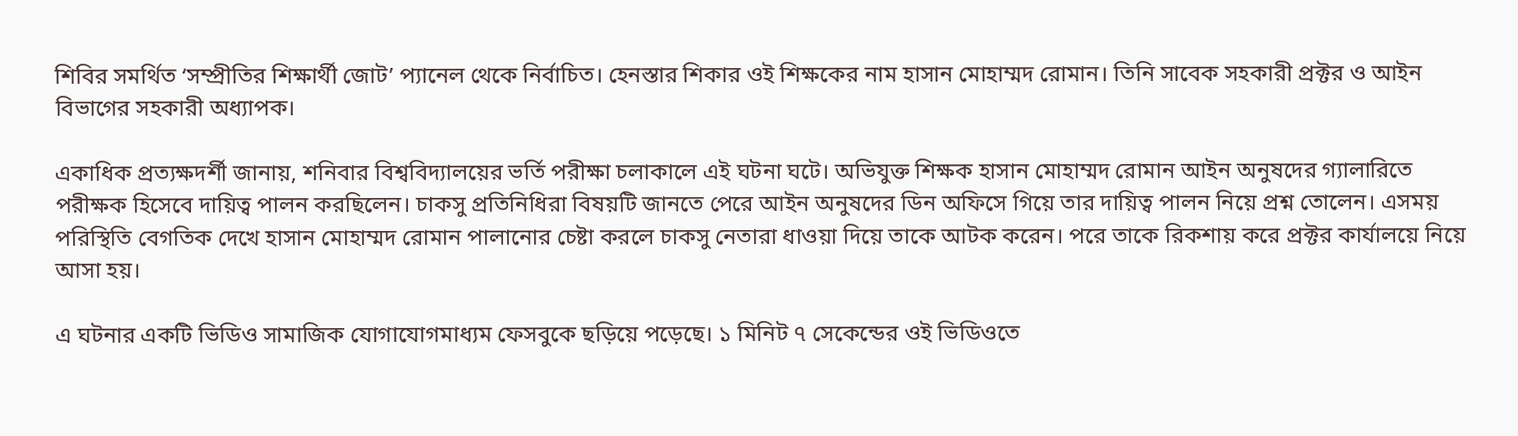শিবির সমর্থিত ‘সম্প্রীতির শিক্ষার্থী জোট’ প্যানেল থেকে নির্বাচিত। হেনস্তার শিকার ওই শিক্ষকের নাম হাসান মোহাম্মদ রোমান। তিনি সাবেক সহকারী প্রক্টর ও আইন বিভাগের সহকারী অধ্যাপক।

একাধিক প্রত্যক্ষদর্শী জানায়, শনিবার বিশ্ববিদ্যালয়ের ভর্তি পরীক্ষা চলাকালে এই ঘটনা ঘটে। অভিযুক্ত শিক্ষক হাসান মোহাম্মদ রোমান আইন অনুষদের গ্যালারিতে পরীক্ষক হিসেবে দায়িত্ব পালন করছিলেন। চাকসু প্রতিনিধিরা বিষয়টি জানতে পেরে আইন অনুষদের ডিন অফিসে গিয়ে তার দায়িত্ব পালন নিয়ে প্রশ্ন তোলেন। এসময় পরিস্থিতি বেগতিক দেখে হাসান মোহাম্মদ রোমান পালানোর চেষ্টা করলে চাকসু নেতারা ধাওয়া দিয়ে তাকে আটক করেন। পরে তাকে রিকশায় করে প্রক্টর কার্যালয়ে নিয়ে আসা হয়।

এ ঘটনার একটি ভিডিও সামাজিক যোগাযোগমাধ্যম ফেসবুকে ছড়িয়ে পড়েছে। ১ মিনিট ৭ সেকেন্ডের ওই ভিডিওতে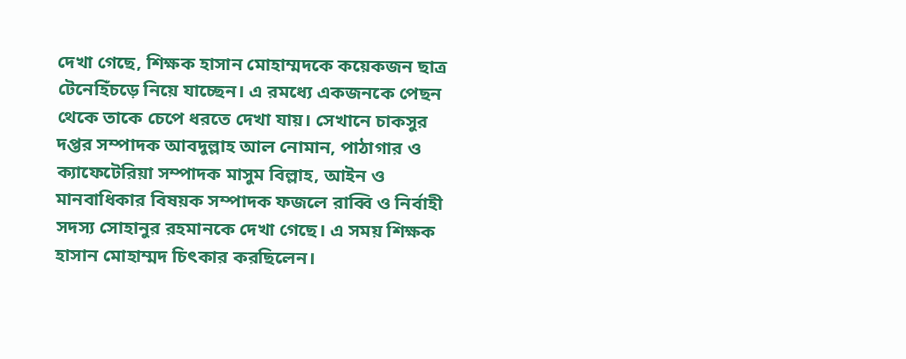দেখা গেছে, শিক্ষক হাসান মোহাম্মদকে কয়েকজন ছাত্র টেনেহিঁচড়ে নিয়ে যাচ্ছেন। এ রমধ্যে একজনকে পেছন থেকে তাকে চেপে ধরতে দেখা যায়। সেখানে চাকসুর দপ্তর সম্পাদক আবদুল্লাহ আল নোমান, পাঠাগার ও ক্যাফেটেরিয়া সম্পাদক মাসুম বিল্লাহ, আইন ও মানবাধিকার বিষয়ক সম্পাদক ফজলে রাব্বি ও নির্বাহী সদস্য সোহানুর রহমানকে দেখা গেছে। এ সময় শিক্ষক হাসান মোহাম্মদ চিৎকার করছিলেন।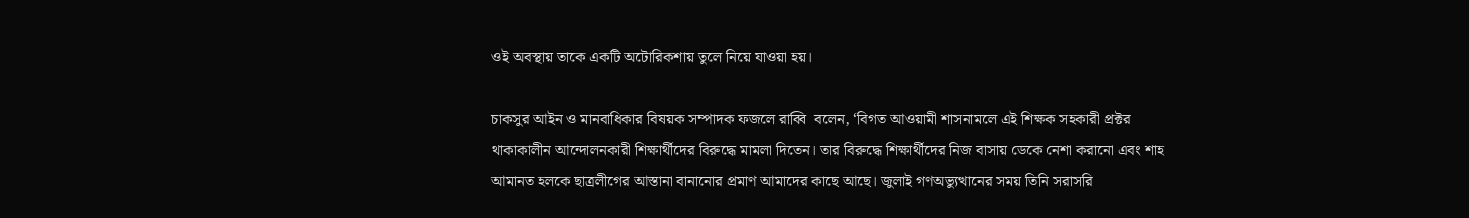ওই অবস্থায় তাকে একটি অটোরিকশায় তুলে নিয়ে যাওয়া হয়।

চাকসুর আইন ও মানবাধিকার বিষয়ক সম্পাদক ফজলে রাব্বি  বলেন, ‘বিগত আওয়ামী শাসনামলে এই শিক্ষক সহকারী প্রক্টর থাকাকালীন আন্দোলনকারী শিক্ষার্থীদের বিরুদ্ধে মামলা দিতেন। তার বিরুদ্ধে শিক্ষার্থীদের নিজ বাসায় ডেকে নেশা করানো এবং শাহ আমানত হলকে ছাত্রলীগের আস্তানা বানানোর প্রমাণ আমাদের কাছে আছে। জুলাই গণঅভ্যুত্থানের সময় তিনি সরাসরি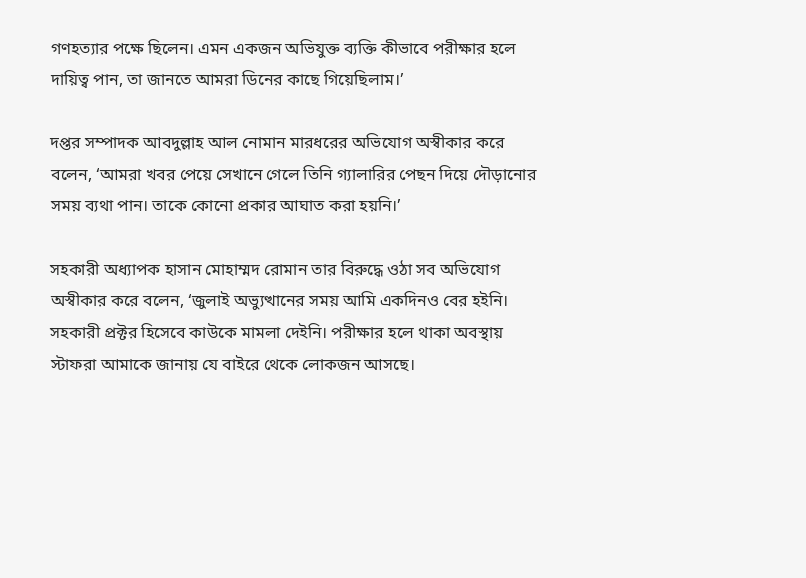গণহত্যার পক্ষে ছিলেন। এমন একজন অভিযুক্ত ব্যক্তি কীভাবে পরীক্ষার হলে দায়িত্ব পান, তা জানতে আমরা ডিনের কাছে গিয়েছিলাম।’

দপ্তর সম্পাদক আবদুল্লাহ আল নোমান মারধরের অভিযোগ অস্বীকার করে বলেন, ‘আমরা খবর পেয়ে সেখানে গেলে তিনি গ্যালারির পেছন দিয়ে দৌড়ানোর সময় ব্যথা পান। তাকে কোনো প্রকার আঘাত করা হয়নি।’

সহকারী অধ্যাপক হাসান মোহাম্মদ রোমান তার বিরুদ্ধে ওঠা সব অভিযোগ অস্বীকার করে বলেন, ‘জুলাই অভ্যুত্থানের সময় আমি একদিনও বের হইনি। সহকারী প্রক্টর হিসেবে কাউকে মামলা দেইনি। পরীক্ষার হলে থাকা অবস্থায় স্টাফরা আমাকে জানায় যে বাইরে থেকে লোকজন আসছে।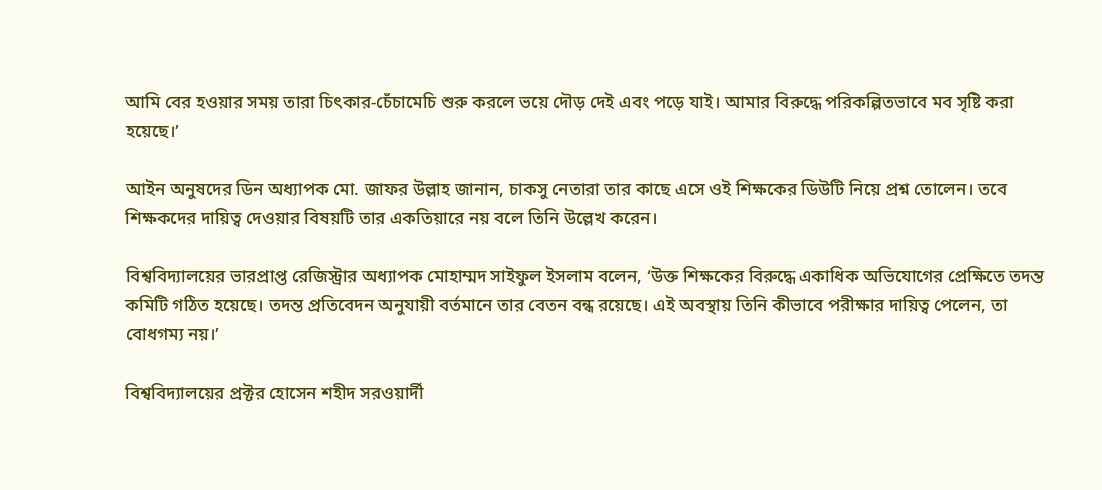আমি বের হওয়ার সময় তারা চিৎকার-চেঁচামেচি শুরু করলে ভয়ে দৌড় দেই এবং পড়ে যাই। আমার বিরুদ্ধে পরিকল্পিতভাবে মব সৃষ্টি করা হয়েছে।’

আইন অনুষদের ডিন অধ্যাপক মো. জাফর উল্লাহ জানান, চাকসু নেতারা তার কাছে এসে ওই শিক্ষকের ডিউটি নিয়ে প্রশ্ন তোলেন। তবে শিক্ষকদের দায়িত্ব দেওয়ার বিষয়টি তার একতিয়ারে নয় বলে তিনি উল্লেখ করেন।

বিশ্ববিদ্যালয়ের ভারপ্রাপ্ত রেজিস্ট্রার অধ্যাপক মোহাম্মদ সাইফুল ইসলাম বলেন, ‘উক্ত শিক্ষকের বিরুদ্ধে একাধিক অভিযোগের প্রেক্ষিতে তদন্ত কমিটি গঠিত হয়েছে। তদন্ত প্রতিবেদন অনুযায়ী বর্তমানে তার বেতন বন্ধ রয়েছে। এই অবস্থায় তিনি কীভাবে পরীক্ষার দায়িত্ব পেলেন, তা বোধগম্য নয়।’

বিশ্ববিদ্যালয়ের প্রক্টর হোসেন শহীদ সরওয়ার্দী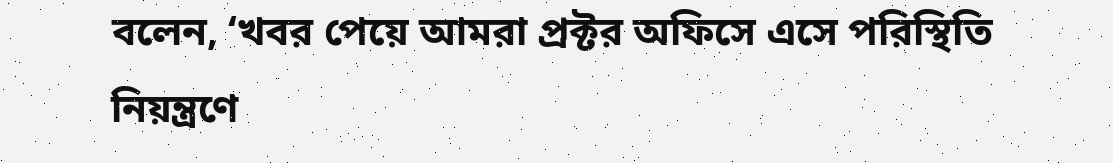বলেন, ‘খবর পেয়ে আমরা প্রক্টর অফিসে এসে পরিস্থিতি নিয়ন্ত্রণে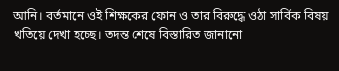আনি। বর্তমানে ওই শিক্ষকের ফোন ও তার বিরুদ্ধে ওঠা সার্বিক বিষয় খতিয়ে দেখা হচ্ছে। তদন্ত শেষে বিস্তারিত জানানো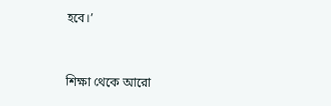হবে।’



শিক্ষা থেকে আরো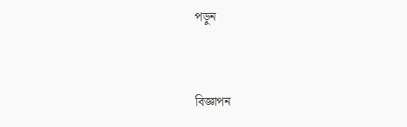পড়ুন


বিজ্ঞাপন